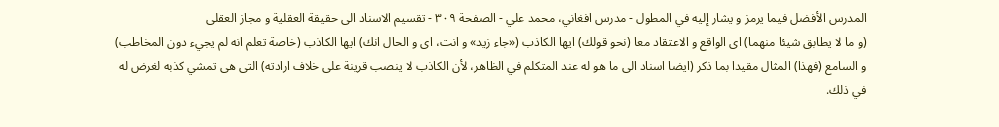المدرس الأفضل فيما يرمز و يشار إليه في المطول - مدرس افغاني، محمد علي - الصفحة ٣٠٩ - تقسيم الاسناد الى حقيقة العقلية و مجاز العقلى
(و ما لا يطابق شيئا منهما) اى الواقع و الاعتقاد معا (نحو قولك) ايها الكاذب («جاء زيد» و انت، اى و الحال انك) ايها الكاذب (خاصة تعلم انه لم يجيء دون المخاطب) و السامع (فهذا) المثال مقيدا بما ذكر (ايضا اسناد الى ما هو له عند المتكلم في الظاهر، لأن الكاذب لا ينصب قرينة على خلاف ارادته) التى هى تمشي كذبه لغرض له في ذلك.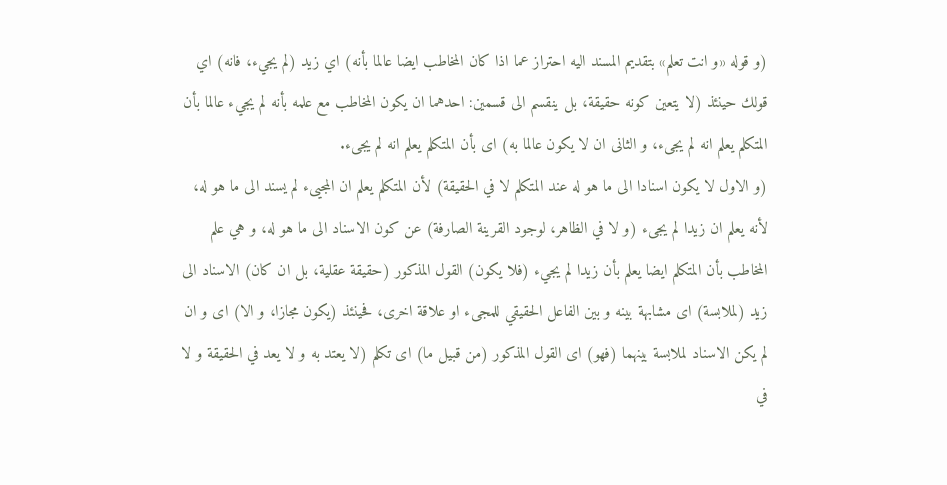(و قوله «و انت تعلم» بتقديم المسند اليه احتراز عما اذا كان المخاطب ايضا عالما بأنه) اي زيد (لم يجيء، فانه) اي قولك حينئذ (لا يتعين كونه حقيقة، بل ينقسم الى قسمين: احدهما ان يكون المخاطب مع علمه بأنه لم يجيء عالما بأن المتكلم يعلم انه لم يجىء، و الثانى ان لا يكون عالما به) اى بأن المتكلم يعلم انه لم يجىء.
(و الاول لا يكون اسنادا الى ما هو له عند المتكلم لا في الحقيقة) لأن المتكلم يعلم ان المجيىء لم يسند الى ما هو له، لأنه يعلم ان زيدا لم يجىء (و لا في الظاهر، لوجود القرينة الصارفة) عن كون الاسناد الى ما هو له، و هي علم المخاطب بأن المتكلم ايضا يعلم بأن زيدا لم يجيء (فلا يكون) القول المذكور (حقيقة عقلية، بل ان كان) الاسناد الى زيد (لملابسة) اى مشابهة بينه و بين الفاعل الحقيقي للمجىء او علاقة اخرى، فحينئذ (يكون مجازا، و الا) اى و ان لم يكن الاسناد لملابسة بينهما (فهو) اى القول المذكور (من قبيل ما) اى تكلم (لا يعتد به و لا يعد في الحقيقة و لا في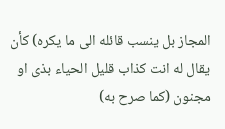المجاز بل ينسب قائله الى ما يكره) كأن يقال له انت كذاب قليل الحياء بذى او مجنون (كما صرح به)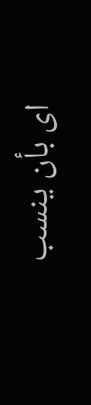اى بأن ينسب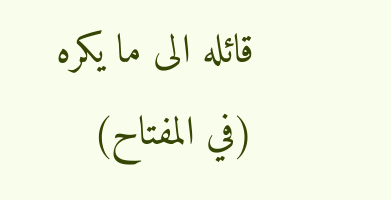قائله الى ما يكره (في المفتاح)